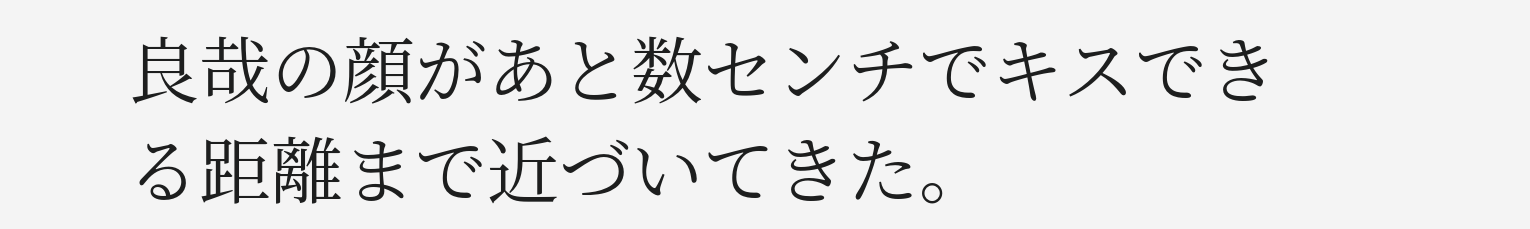良哉の顔があと数センチでキスできる距離まで近づいてきた。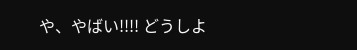や、やばい!!!! どうしよ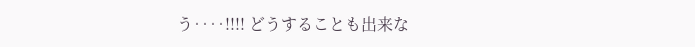う‥‥!!!! どうすることも出来な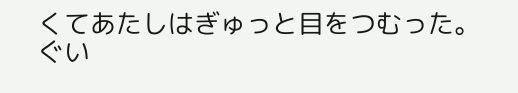くてあたしはぎゅっと目をつむった。 ぐい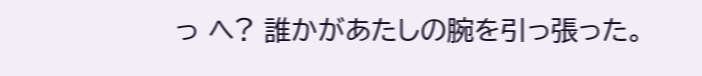っ へ? 誰かがあたしの腕を引っ張った。